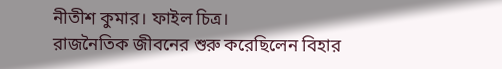নীতীশ কুমার। ফাইল চিত্র।
রাজনৈতিক জীবনের শুরু করেছিলেন বিহার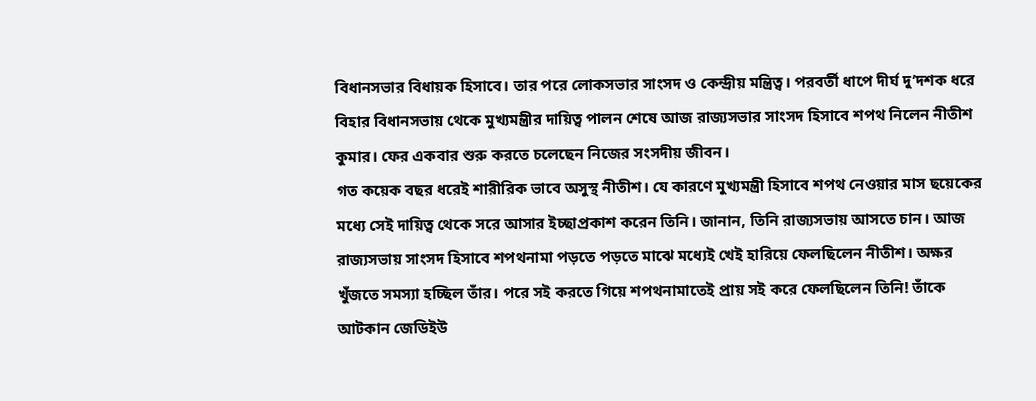বিধানসভার বিধায়ক হিসাবে। তার পরে লোকসভার সাংসদ ও কেন্দ্রীয় মন্ত্রিত্ব। পরবর্তী ধাপে দীর্ঘ দু’দশক ধরে বিহার বিধানসভায় থেকে মুখ্যমন্ত্রীর দায়িত্ব পালন শেষে আজ রাজ্যসভার সাংসদ হিসাবে শপথ নিলেন নীতীশ কুমার। ফের একবার শুরু করতে চলেছেন নিজের সংসদীয় জীবন।
গত কয়েক বছর ধরেই শারীরিক ভাবে অসুস্থ নীতীশ। যে কারণে মুখ্যমন্ত্রী হিসাবে শপথ নেওয়ার মাস ছয়েকের মধ্যে সেই দায়িত্ব থেকে সরে আসার ইচ্ছাপ্রকাশ করেন তিনি। জানান, তিনি রাজ্যসভায় আসতে চান। আজ রাজ্যসভায় সাংসদ হিসাবে শপথনামা পড়তে পড়তে মাঝে মধ্যেই খেই হারিয়ে ফেলছিলেন নীতীশ। অক্ষর খুঁজতে সমস্যা হচ্ছিল তাঁর। পরে সই করতে গিয়ে শপথনামাতেই প্রায় সই করে ফেলছিলেন তিনি! তাঁকে আটকান জেডিইউ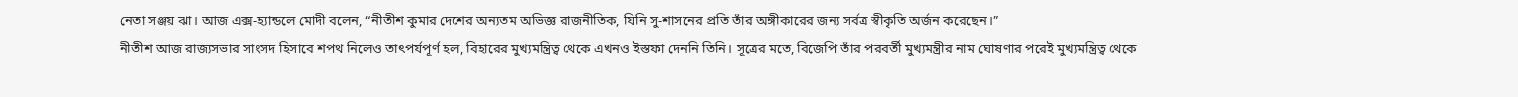নেতা সঞ্জয় ঝা। আজ এক্স-হ্যান্ডলে মোদী বলেন, “নীতীশ কুমার দেশের অন্যতম অভিজ্ঞ রাজনীতিক, যিনি সু-শাসনের প্রতি তাঁর অঙ্গীকারের জন্য সর্বত্র স্বীকৃতি অর্জন করেছেন।”
নীতীশ আজ রাজ্যসভার সাংসদ হিসাবে শপথ নিলেও তাৎপর্যপূর্ণ হল, বিহারের মুখ্যমন্ত্রিত্ব থেকে এখনও ইস্তফা দেননি তিনি। সূত্রের মতে, বিজেপি তাঁর পরবর্তী মুখ্যমন্ত্রীর নাম ঘোষণার পরেই মুখ্যমন্ত্রিত্ব থেকে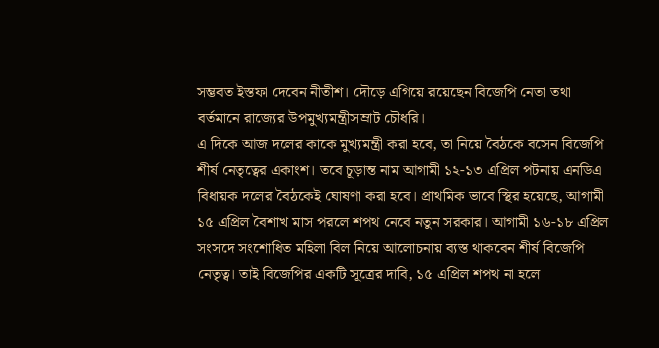সম্ভবত ইস্তফা দেবেন নীতীশ। দৌড়ে এগিয়ে রয়েছেন বিজেপি নেতা তথা বর্তমানে রাজ্যের উপমুখ্যমন্ত্রীসম্রাট চৌধরি।
এ দিকে আজ দলের কাকে মুখ্যমন্ত্রী করা হবে, তা নিয়ে বৈঠকে বসেন বিজেপি শীর্ষ নেতৃত্বের একাংশ। তবে চূড়ান্ত নাম আগামী ১২-১৩ এপ্রিল পটনায় এনডিএ বিধায়ক দলের বৈঠকেই ঘোষণা করা হবে। প্রাথমিক ভাবে স্থির হয়েছে, আগামী ১৫ এপ্রিল বৈশাখ মাস পরলে শপথ নেবে নতুন সরকার। আগামী ১৬-১৮ এপ্রিল সংসদে সংশোধিত মহিলা বিল নিয়ে আলোচনায় ব্যস্ত থাকবেন শীর্ষ বিজেপি নেতৃত্ব। তাই বিজেপির একটি সূত্রের দাবি, ১৫ এপ্রিল শপথ না হলে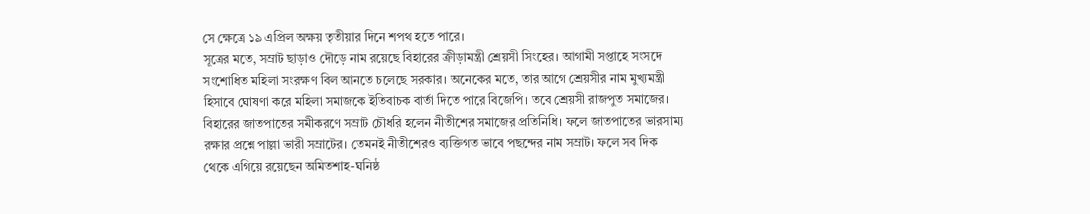সে ক্ষেত্রে ১৯ এপ্রিল অক্ষয় তৃতীয়ার দিনে শপথ হতে পারে।
সূত্রের মতে, সম্রাট ছাড়াও দৌড়ে নাম রয়েছে বিহারের ক্রীড়ামন্ত্রী শ্রেয়সী সিংহের। আগামী সপ্তাহে সংসদে সংশোধিত মহিলা সংরক্ষণ বিল আনতে চলেছে সরকার। অনেকের মতে, তার আগে শ্রেয়সীর নাম মুখ্যমন্ত্রী হিসাবে ঘোষণা করে মহিলা সমাজকে ইতিবাচক বার্তা দিতে পারে বিজেপি। তবে শ্রেয়সী রাজপুত সমাজের। বিহারের জাতপাতের সমীকরণে সম্রাট চৌধরি হলেন নীতীশের সমাজের প্রতিনিধি। ফলে জাতপাতের ভারসাম্য রক্ষার প্রশ্নে পাল্লা ভারী সম্রাটের। তেমনই নীতীশেরও ব্যক্তিগত ভাবে পছন্দের নাম সম্রাট। ফলে সব দিক থেকে এগিয়ে রয়েছেন অমিতশাহ-ঘনিষ্ঠ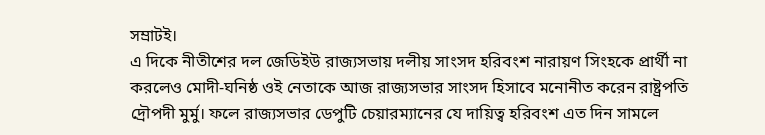সম্রাটই।
এ দিকে নীতীশের দল জেডিইউ রাজ্যসভায় দলীয় সাংসদ হরিবংশ নারায়ণ সিংহকে প্রার্থী না করলেও মোদী-ঘনিষ্ঠ ওই নেতাকে আজ রাজ্যসভার সাংসদ হিসাবে মনোনীত করেন রাষ্ট্রপতি দ্রৌপদী মুর্মু। ফলে রাজ্যসভার ডেপুটি চেয়ারম্যানের যে দায়িত্ব হরিবংশ এত দিন সামলে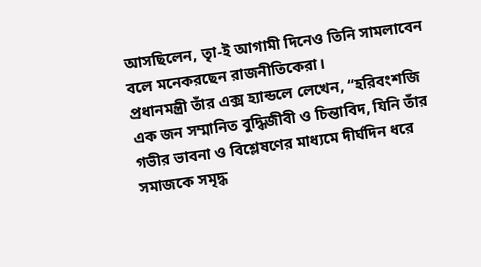আসছিলেন, তাৃ-ই আগামী দিনেও তিনি সামলাবেন বলে মনেকরছেন রাজনীতিকেরা।
প্রধানমন্ত্রী তাঁর এক্স হ্যান্ডলে লেখেন, “হরিবংশজি এক জন সম্মানিত বুদ্ধিজীবী ও চিন্তাবিদ, যিনি তাঁর গভীর ভাবনা ও বিশ্লেষণের মাধ্যমে দীর্ঘদিন ধরে সমাজকে সমৃদ্ধ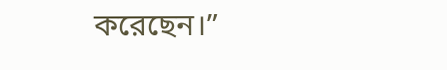করেছেন।”